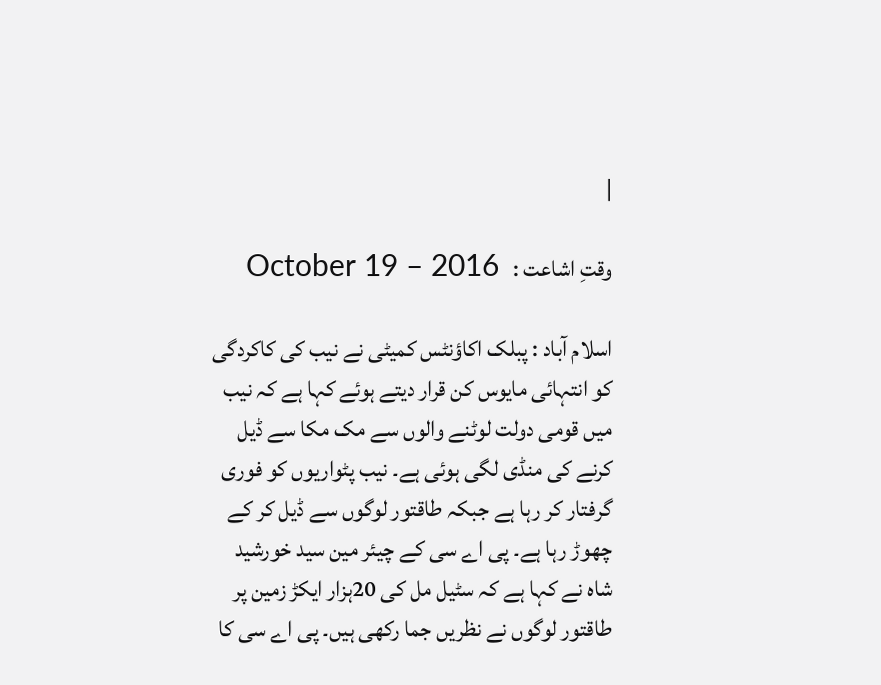|

وقتِ اشاعت :   October 19 – 2016

اسلام آباد : پبلک اکاؤنٹس کمیٹی نے نیب کی کاکردگی کو انتہائی مایوس کن قرار دیتے ہوئے کہا ہے کہ نیب میں قومی دولت لوٹنے والوں سے مک مکا سے ڈیل کرنے کی منڈی لگی ہوئی ہے۔ نیب پٹواریوں کو فوری گرفتار کر رہا ہے جبکہ طاقتور لوگوں سے ڈیل کر کے چھوڑ رہا ہے۔ پی اے سی کے چیئر مین سید خورشید شاہ نے کہا ہے کہ سٹیل مل کی 20ہزار ایکڑ زمین پر طاقتور لوگوں نے نظریں جما رکھی ہیں۔ پی اے سی کا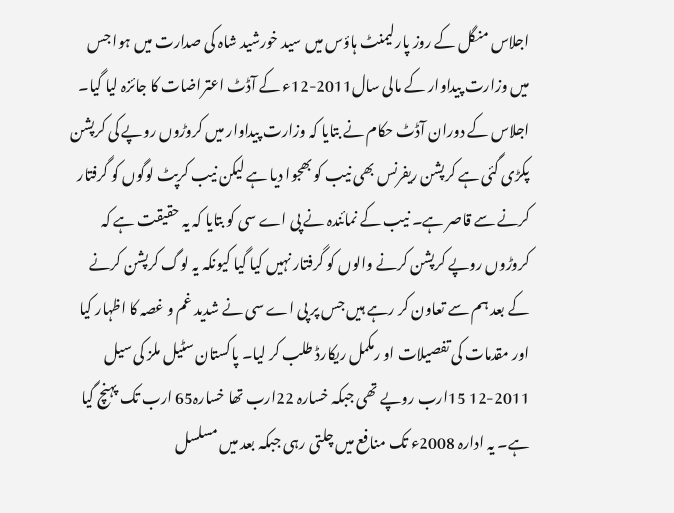اجلاس منگل کے روز پارلیمنٹ ہاؤس میں سید خورشید شاہ کی صدارت میں ہوا جس میں وزارت پیداوار کے مالی سال2011-12ء کے آڈٹ اعتراضات کا جائزہ لیا گیا۔ اجلاس کے دوران آڈٹ حکام نے بتایا کہ وزارت پیداوار میں کروڑوں روپے کی کرپشن پکڑی گئی ہے کرپشن ریفرنس بھی نیب کو بھجوا دیا ہے لیکن نیب کرپٹ لوگوں کو گرفتار کرنے سے قاصر ہے۔ نیب کے نمائندہ نے پی اے سی کو بتایا کہ یہ حقیقت ہے کہ کروڑوں روپے کرپشن کرنے والوں کو گرفتار نہیں کیا گیا کیونکہ یہ لوگ کرپشن کرنے کے بعد ہم سے تعاون کر رہے ہیں جس پر پی اے سی نے شدید غم و غصہ کا اظہار کیا اور مقدمات کی تفصیلات او رمکمل ریکارڈ طلب کر لیا۔ پاکستان سٹیل ملز کی سیل 2011-12 15ارب روپے تھی جبکہ خسارہ 22ارب تھا خسارہ65 ارب تک پہنچ گیا ہے۔ یہ ادارہ 2008ء تک منافع میں چلتی رہی جبکہ بعد میں مسلسل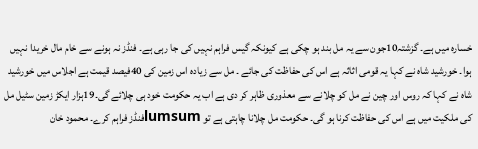خسارہ میں ہے۔ گزشتہ10جون سے یہ مل بند ہو چکی ہے کیونکہ گیس فراہم نہیں کی جا رہی ہے۔ فنڈز نہ ہونے سے خام مال خریدا نہیں ہوا۔ خورشید شاہ نے کہا یہ قومی اثاثہ ہے اس کی حفاظت کی جائے ۔ مل سے زیادہ اس زمین کی 40فیصد قیمت ہے اجلاس میں خورشید شاہ نے کہا کہ روس اور چین نے مل کو چلانے سے معذوری ظاہر کر دی ہے اب یہ حکومت خود ہی چلائے گی۔19ہزار ایکڑ زمین سٹیل مل کی ملکیت میں ہے اس کی حفاظت کرنا ہو گی۔ حکومت مل چلانا چاہتی ہے تو lumsumفنڈز فراہم کرے۔ محمود خان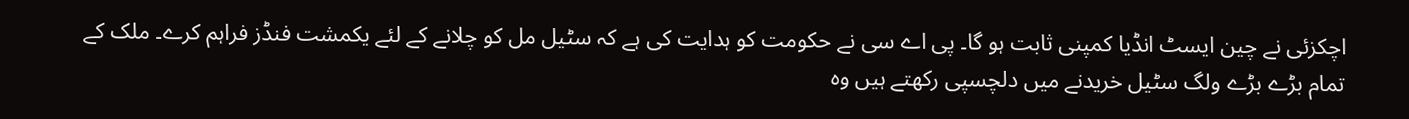اچکزئی نے چین ایسٹ انڈیا کمپنی ثابت ہو گا۔ پی اے سی نے حکومت کو ہدایت کی ہے کہ سٹیل مل کو چلانے کے لئے یکمشت فنڈز فراہم کرے۔ ملک کے تمام بڑے بڑے ولگ سٹیل خریدنے میں دلچسپی رکھتے ہیں وہ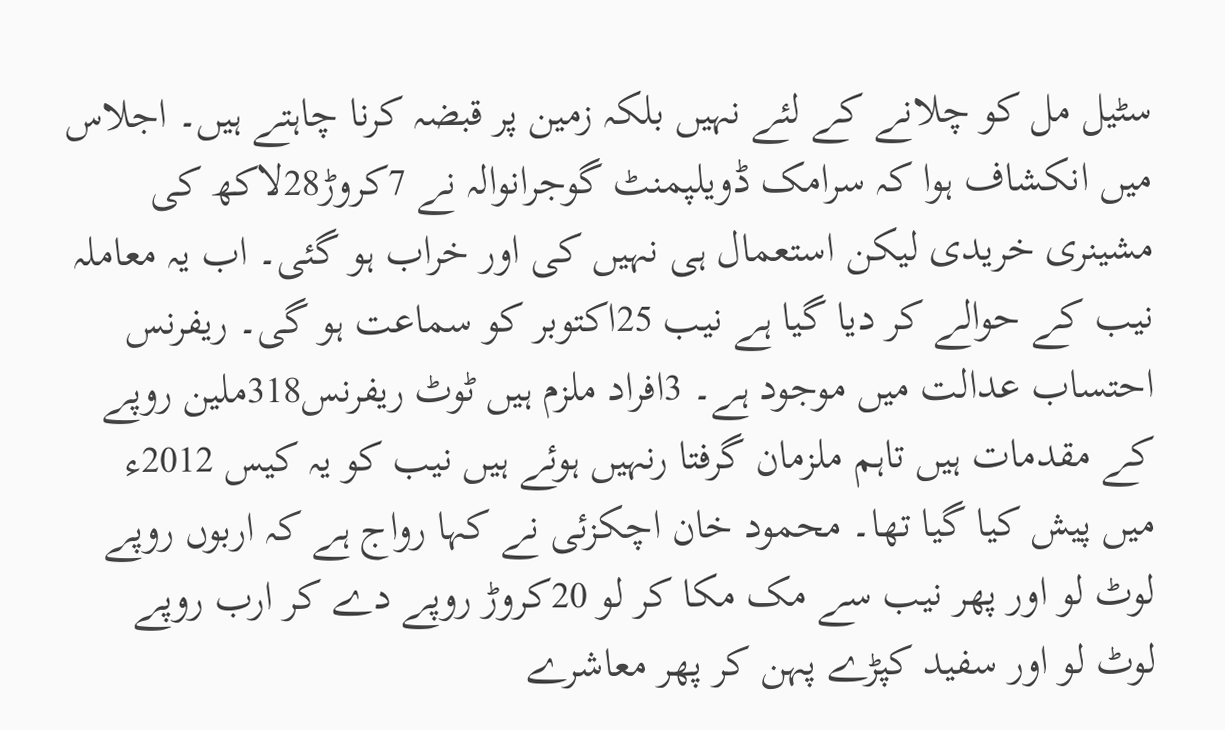سٹیل مل کو چلانے کے لئے نہیں بلکہ زمین پر قبضہ کرنا چاہتے ہیں۔ اجلاس میں انکشاف ہوا کہ سرامک ڈویلپمنٹ گوجرانوالہ نے 7کروڑ28لاکھ کی مشینری خریدی لیکن استعمال ہی نہیں کی اور خراب ہو گئی۔ اب یہ معاملہ نیب کے حوالے کر دیا گیا ہے نیب 25اکتوبر کو سماعت ہو گی۔ ریفرنس احتساب عدالت میں موجود ہے۔ 3افراد ملزم ہیں ٹوٹ ریفرنس318ملین روپے کے مقدمات ہیں تاہم ملزمان گرفتا رنہیں ہوئے ہیں نیب کو یہ کیس 2012ء میں پیش کیا گیا تھا۔ محمود خان اچکزئی نے کہا رواج ہے کہ اربوں روپے لوٹ لو اور پھر نیب سے مک مکا کر لو 20کروڑ روپے دے کر ارب روپے لوٹ لو اور سفید کپڑے پہن کر پھر معاشرے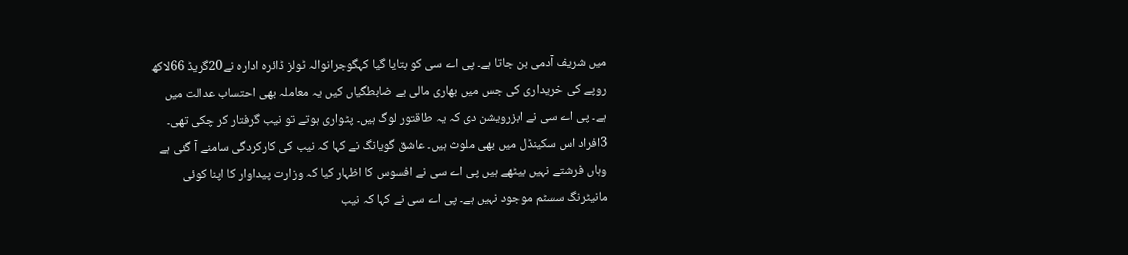میں شریف آدمی بن جاتا ہے۔ پی اے سی کو بتایا گیا کہگوجرانوالہ ٹولز ڈائرہ ادارہ نے20گریڈ 66لاکھ روپے کی خریداری کی جس میں بھاری مالی بے ضابطگیاں کیں یہ معاملہ بھی احتساب عدالت میں ہے۔ پی اے سی نے ابزرویشن دی کہ یہ طاقتور لوگ ہیں۔ پٹواری ہوتے تو نیب گرفتار کر چکی تھی۔ 3افراد اس سکینڈل میں بھی ملوث ہیں۔ عاشق گویانگ نے کہا کہ نیب کی کارکردگی سامنے آ گئی ہے وہاں فرشتے نہیں بیٹھے ہیں پی اے سی نے افسوس کا اظہار کیا کہ وزارت پیداوار کا اپنا کوئی مانیٹرنگ سسٹم موجود نہیں ہے۔ پی اے سی نے کہا کہ نیب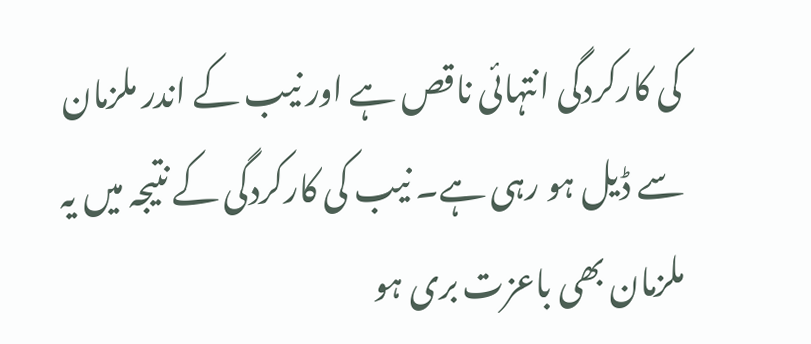کی کارکردگی انتہائی ناقص ہے اور نیب کے اندر ملزمان سے ڈیل ہو رہی ہے۔ نیب کی کارکردگی کے نتیجہ میں یہ ملزمان بھی باعزت بری ہو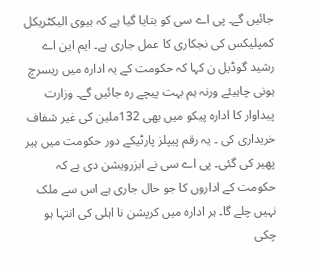جائیں گے۔ پی اے سی کو بتایا گیا ہے کہ ہیوی الیکٹریکل کمپلیکس کی نجکاری کا عمل جاری ہے۔ ایم این اے رشید گوڈیل ن کہا کہ حکومت کے یہ ادارہ میں ریسرچ ہونی چاہیئے ورنہ ہم بہت پیچے رہ جائیں گے۔ وزارت پیداوار کا ادارہ پیکو میں بھی 132ملین کی غیر شفاف خریداری کی ۔ یہ رقم پیپلز پارٹیکے دور حکومت میں ہیر پھیر کی گئی۔ پی اے سی نے ابزرویشن دی ہے کہ حکومت کے اداروں کا جو حال جاری ہے اس سے ملک نہیں چلے گا۔ ہر ادارہ میں کرپشن نا اہلی کی انتہا ہو چکی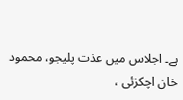ہے۔ اجلاس میں عذت پلیجو، محمود خان اچکزئی ،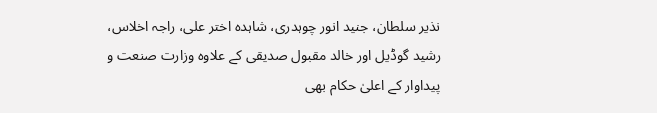نذیر سلطان، جنید انور چوہدری، شاہدہ اختر علی، راجہ اخلاس، رشید گوڈیل اور خالد مقبول صدیقی کے علاوہ وزارت صنعت و پیداوار کے اعلیٰ حکام بھی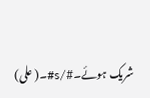شریک ہوئے۔#/s#۔( علی)